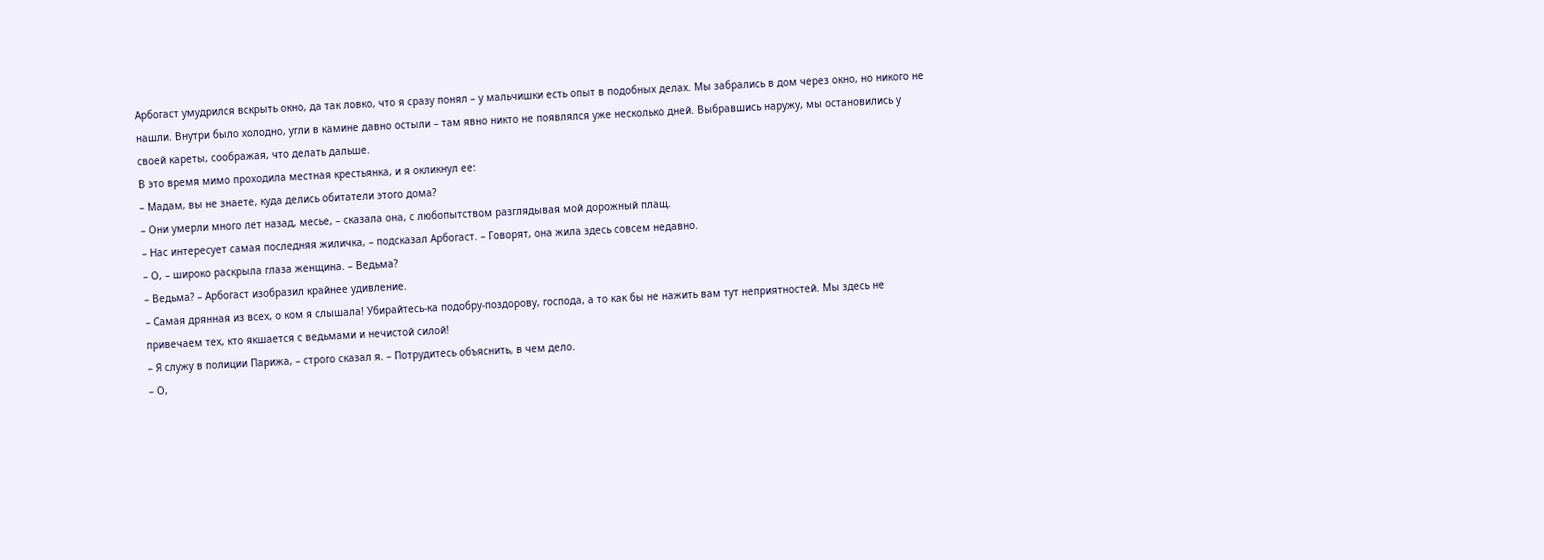Арбогаст умудрился вскрыть окно, да так ловко, что я сразу понял – у мальчишки есть опыт в подобных делах. Мы забрались в дом через окно, но никого не нашли. Внутри было холодно, угли в камине давно остыли – там явно никто не появлялся уже несколько дней. Выбравшись наружу, мы остановились у своей кареты, соображая, что делать дальше.
В это время мимо проходила местная крестьянка, и я окликнул ее:
– Мадам, вы не знаете, куда делись обитатели этого дома?
– Они умерли много лет назад, месье, – сказала она, с любопытством разглядывая мой дорожный плащ.
– Нас интересует самая последняя жиличка, – подсказал Арбогаст. – Говорят, она жила здесь совсем недавно.
– О, – широко раскрыла глаза женщина. – Ведьма?
– Ведьма? – Арбогаст изобразил крайнее удивление.
– Самая дрянная из всех, о ком я слышала! Убирайтесь-ка подобру-поздорову, господа, а то как бы не нажить вам тут неприятностей. Мы здесь не привечаем тех, кто якшается с ведьмами и нечистой силой!
– Я служу в полиции Парижа, – строго сказал я. – Потрудитесь объяснить, в чем дело.
– О,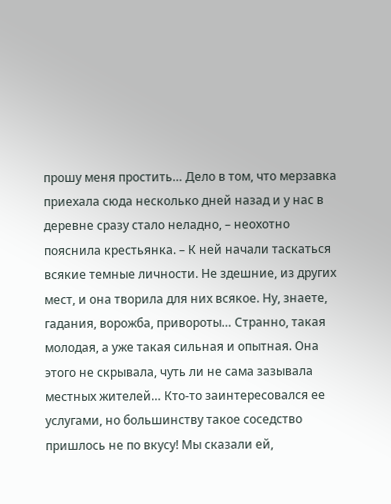прошу меня простить… Дело в том, что мерзавка приехала сюда несколько дней назад и у нас в деревне сразу стало неладно, – неохотно пояснила крестьянка. – К ней начали таскаться всякие темные личности. Не здешние, из других мест, и она творила для них всякое. Ну, знаете, гадания, ворожба, привороты… Странно, такая молодая, а уже такая сильная и опытная. Она этого не скрывала, чуть ли не сама зазывала местных жителей… Кто-то заинтересовался ее услугами, но большинству такое соседство пришлось не по вкусу! Мы сказали ей,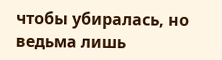чтобы убиралась, но ведьма лишь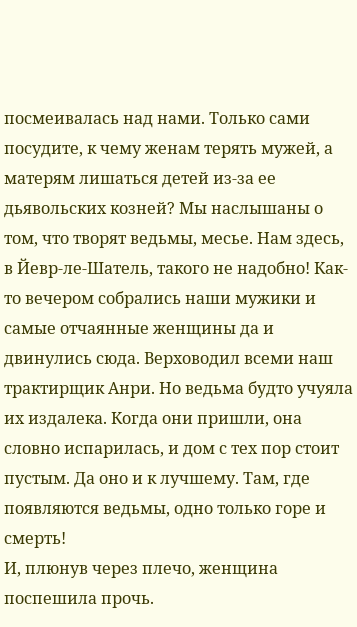посмеивалась над нами. Только сами посудите, к чему женам терять мужей, а матерям лишаться детей из-за ее дьявольских козней? Мы наслышаны о том, что творят ведьмы, месье. Нам здесь, в Йевр-ле-Шатель, такого не надобно! Как-то вечером собрались наши мужики и самые отчаянные женщины да и двинулись сюда. Верховодил всеми наш трактирщик Анри. Но ведьма будто учуяла их издалека. Когда они пришли, она словно испарилась, и дом с тех пор стоит пустым. Да оно и к лучшему. Там, где появляются ведьмы, одно только горе и смерть!
И, плюнув через плечо, женщина поспешила прочь.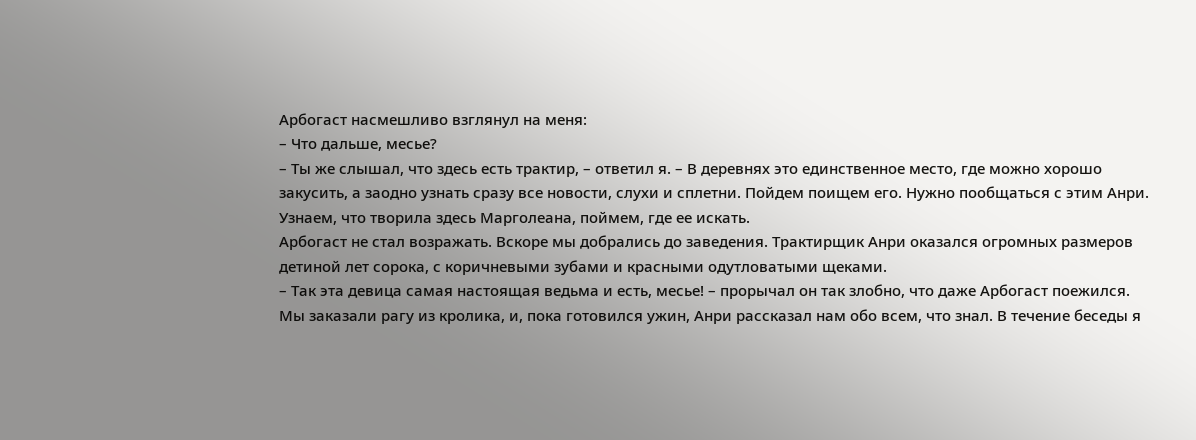Арбогаст насмешливо взглянул на меня:
– Что дальше, месье?
– Ты же слышал, что здесь есть трактир, – ответил я. – В деревнях это единственное место, где можно хорошо закусить, а заодно узнать сразу все новости, слухи и сплетни. Пойдем поищем его. Нужно пообщаться с этим Анри. Узнаем, что творила здесь Марголеана, поймем, где ее искать.
Арбогаст не стал возражать. Вскоре мы добрались до заведения. Трактирщик Анри оказался огромных размеров детиной лет сорока, с коричневыми зубами и красными одутловатыми щеками.
– Так эта девица самая настоящая ведьма и есть, месье! – прорычал он так злобно, что даже Арбогаст поежился.
Мы заказали рагу из кролика, и, пока готовился ужин, Анри рассказал нам обо всем, что знал. В течение беседы я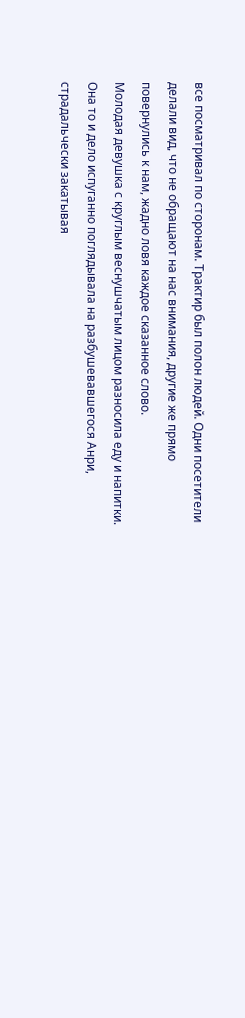все посматривал по сторонам. Трактир был полон людей. Одни посетители делали вид, что не обращают на нас внимания, другие же прямо повернулись к нам, жадно ловя каждое сказанное слово.
Молодая девушка с круглым веснушчатым лицом разносила еду и напитки. Она то и дело испуганно поглядывала на разбушевавшегося Анри, страдальчески закатывая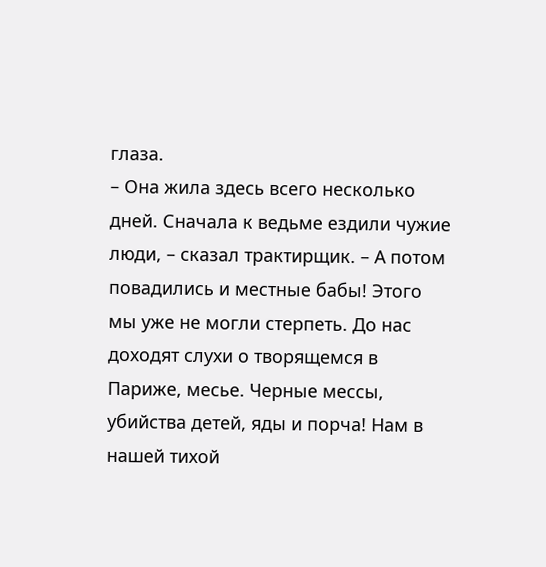глаза.
– Она жила здесь всего несколько дней. Сначала к ведьме ездили чужие люди, – сказал трактирщик. – А потом повадились и местные бабы! Этого мы уже не могли стерпеть. До нас доходят слухи о творящемся в Париже, месье. Черные мессы, убийства детей, яды и порча! Нам в нашей тихой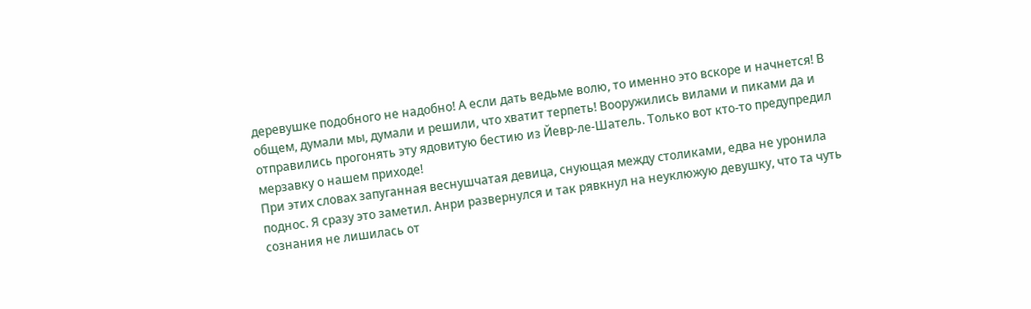деревушке подобного не надобно! А если дать ведьме волю, то именно это вскоре и начнется! В общем, думали мы, думали и решили, что хватит терпеть! Вооружились вилами и пиками да и отправились прогонять эту ядовитую бестию из Йевр-ле-Шатель. Только вот кто-то предупредил мерзавку о нашем приходе!
При этих словах запуганная веснушчатая девица, снующая между столиками, едва не уронила поднос. Я сразу это заметил. Анри развернулся и так рявкнул на неуклюжую девушку, что та чуть сознания не лишилась от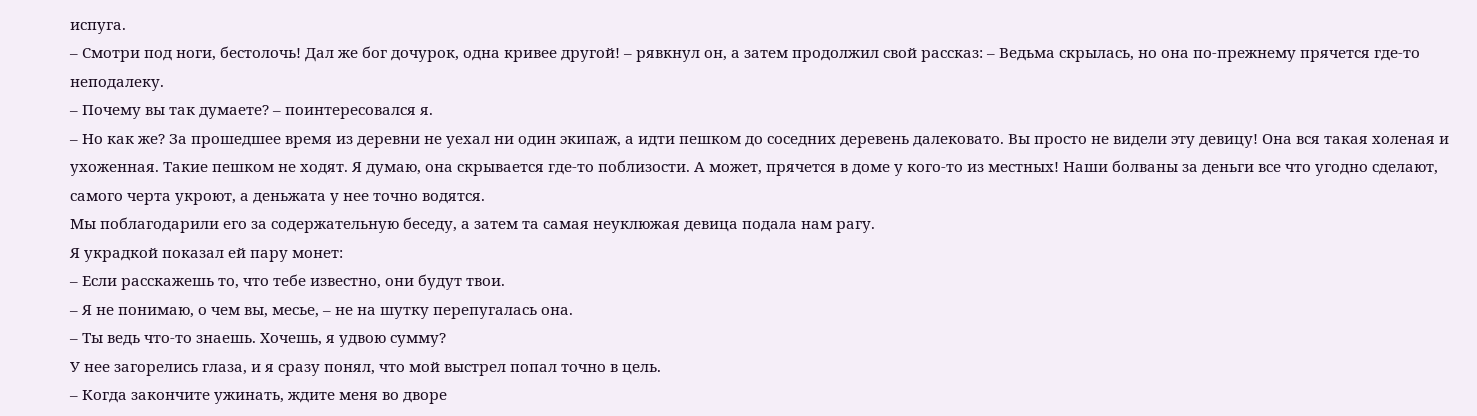испуга.
– Смотри под ноги, бестолочь! Дал же бог дочурок, одна кривее другой! – рявкнул он, а затем продолжил свой рассказ: – Ведьма скрылась, но она по-прежнему прячется где-то неподалеку.
– Почему вы так думаете? – поинтересовался я.
– Но как же? За прошедшее время из деревни не уехал ни один экипаж, а идти пешком до соседних деревень далековато. Вы просто не видели эту девицу! Она вся такая холеная и ухоженная. Такие пешком не ходят. Я думаю, она скрывается где-то поблизости. А может, прячется в доме у кого-то из местных! Наши болваны за деньги все что угодно сделают, самого черта укроют, а деньжата у нее точно водятся.
Мы поблагодарили его за содержательную беседу, а затем та самая неуклюжая девица подала нам рагу.
Я украдкой показал ей пару монет:
– Если расскажешь то, что тебе известно, они будут твои.
– Я не понимаю, о чем вы, месье, – не на шутку перепугалась она.
– Ты ведь что-то знаешь. Хочешь, я удвою сумму?
У нее загорелись глаза, и я сразу понял, что мой выстрел попал точно в цель.
– Когда закончите ужинать, ждите меня во дворе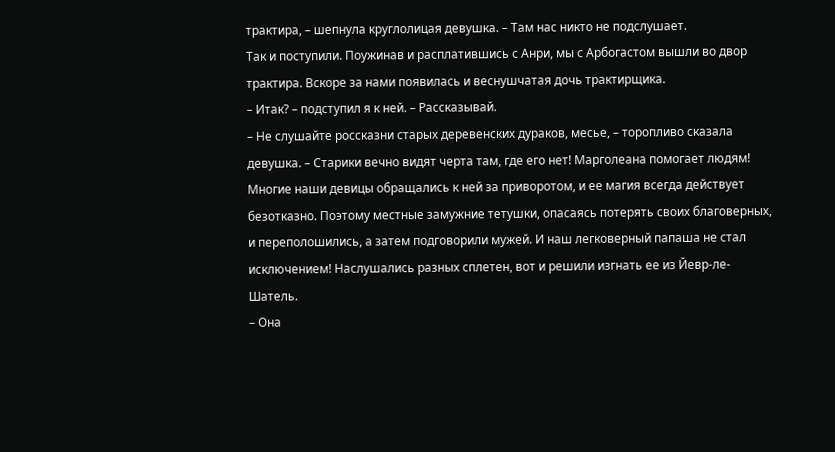трактира, – шепнула круглолицая девушка. – Там нас никто не подслушает.
Так и поступили. Поужинав и расплатившись с Анри, мы с Арбогастом вышли во двор трактира. Вскоре за нами появилась и веснушчатая дочь трактирщика.
– Итак? – подступил я к ней. – Рассказывай.
– Не слушайте россказни старых деревенских дураков, месье, – торопливо сказала девушка. – Старики вечно видят черта там, где его нет! Марголеана помогает людям! Многие наши девицы обращались к ней за приворотом, и ее магия всегда действует безотказно. Поэтому местные замужние тетушки, опасаясь потерять своих благоверных, и переполошились, а затем подговорили мужей. И наш легковерный папаша не стал исключением! Наслушались разных сплетен, вот и решили изгнать ее из Йевр-ле-Шатель.
– Она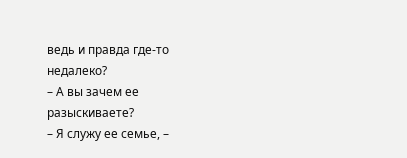ведь и правда где-то недалеко?
– А вы зачем ее разыскиваете?
– Я служу ее семье, –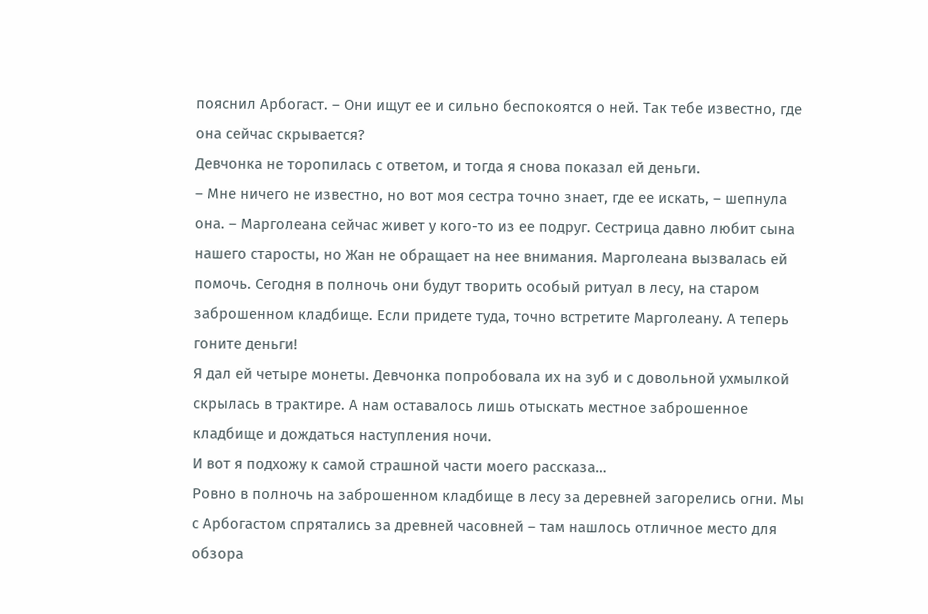пояснил Арбогаст. – Они ищут ее и сильно беспокоятся о ней. Так тебе известно, где она сейчас скрывается?
Девчонка не торопилась с ответом, и тогда я снова показал ей деньги.
– Мне ничего не известно, но вот моя сестра точно знает, где ее искать, – шепнула она. – Марголеана сейчас живет у кого-то из ее подруг. Сестрица давно любит сына нашего старосты, но Жан не обращает на нее внимания. Марголеана вызвалась ей помочь. Сегодня в полночь они будут творить особый ритуал в лесу, на старом заброшенном кладбище. Если придете туда, точно встретите Марголеану. А теперь гоните деньги!
Я дал ей четыре монеты. Девчонка попробовала их на зуб и с довольной ухмылкой скрылась в трактире. А нам оставалось лишь отыскать местное заброшенное кладбище и дождаться наступления ночи.
И вот я подхожу к самой страшной части моего рассказа…
Ровно в полночь на заброшенном кладбище в лесу за деревней загорелись огни. Мы с Арбогастом спрятались за древней часовней – там нашлось отличное место для обзора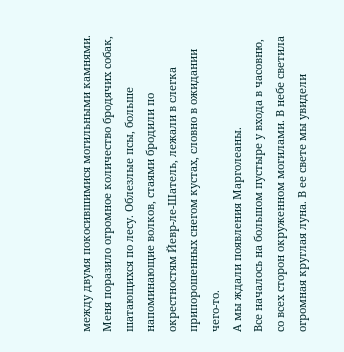между двумя покосившимися могильными камнями. Меня поразило огромное количество бродячих собак, шатающихся по лесу. Облезлые псы, больше напоминающие волков, стаями бродили по окрестностям Йевр-ле-Шатель, лежали в слегка припорошенных снегом кустах, словно в ожидании чего-то.
А мы ждали появления Марголеаны.
Все началось на большом пустыре у входа в часовню, со всех сторон окруженном могилами. В небе светила огромная круглая луна. В ее свете мы увидели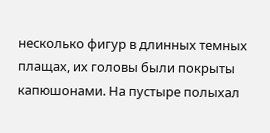несколько фигур в длинных темных плащах, их головы были покрыты капюшонами. На пустыре полыхал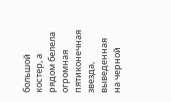большой костер, а рядом белела огромная пятиконечная звезда, выведенная на черной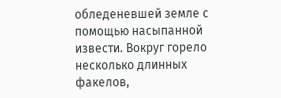обледеневшей земле с помощью насыпанной извести. Вокруг горело несколько длинных факелов,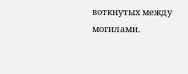воткнутых между могилами.